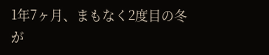1年7ヶ月、まもなく2度目の冬が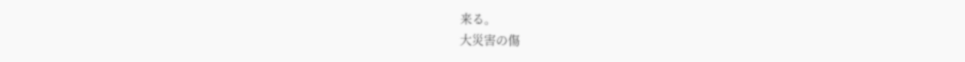来る。
大災害の傷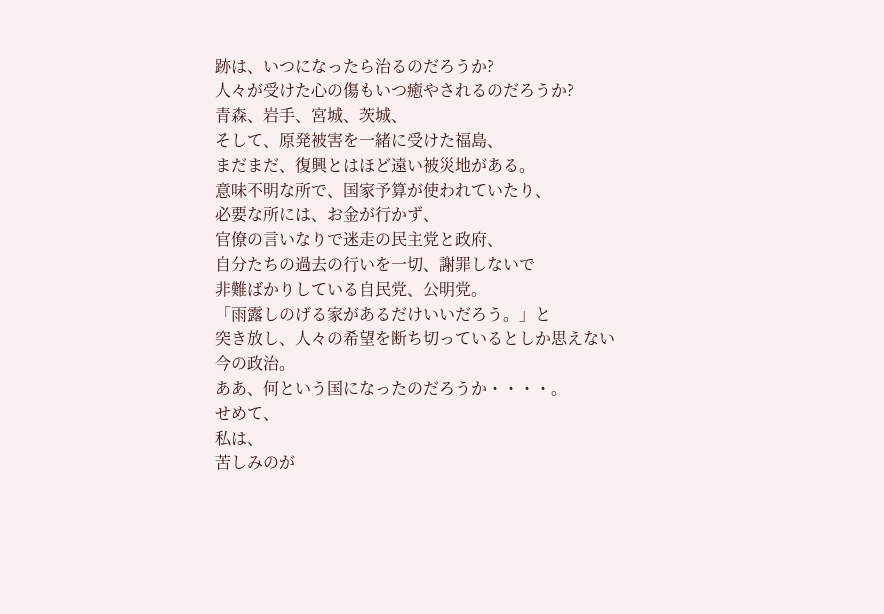跡は、いつになったら治るのだろうか?
人々が受けた心の傷もいつ癒やされるのだろうか?
青森、岩手、宮城、茨城、
そして、原発被害を一緒に受けた福島、
まだまだ、復興とはほど遠い被災地がある。
意味不明な所で、国家予算が使われていたり、
必要な所には、お金が行かず、
官僚の言いなりで迷走の民主党と政府、
自分たちの過去の行いを一切、謝罪しないで
非難ばかりしている自民党、公明党。
「雨露しのげる家があるだけいいだろう。」と
突き放し、人々の希望を断ち切っているとしか思えない
今の政治。
ああ、何という国になったのだろうか・・・・。
せめて、
私は、
苦しみのが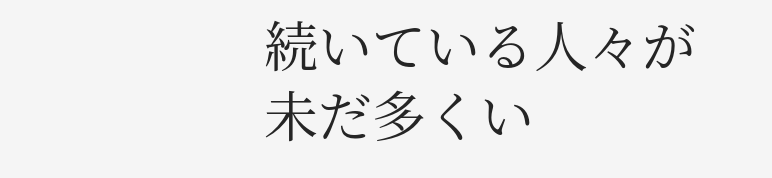続いている人々が
未だ多くい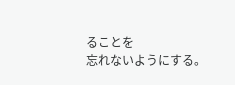ることを
忘れないようにする。